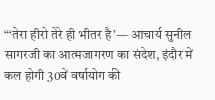“‘तेरा हीरो तेरे ही भीतर है’— आचार्य सुनील सागरजी का आत्मजागरण का संदेश, इंदौर में कल होगी 30वें वर्षायोग की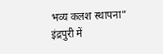भव्य कलश स्थापना”
इंद्रपुरी में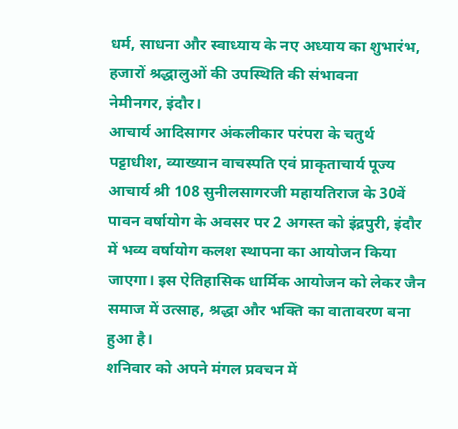धर्म, साधना और स्वाध्याय के नए अध्याय का शुभारंभ, हजारों श्रद्धालुओं की उपस्थिति की संभावना
नेमीनगर, इंदौर।
आचार्य आदिसागर अंकलीकार परंपरा के चतुर्थ पट्टाधीश, व्याख्यान वाचस्पति एवं प्राकृताचार्य पूज्य आचार्य श्री 108 सुनीलसागरजी महायतिराज के 30वें पावन वर्षायोग के अवसर पर 2 अगस्त को इंद्रपुरी, इंदौर में भव्य वर्षायोग कलश स्थापना का आयोजन किया जाएगा। इस ऐतिहासिक धार्मिक आयोजन को लेकर जैन समाज में उत्साह, श्रद्धा और भक्ति का वातावरण बना हुआ है।
शनिवार को अपने मंगल प्रवचन में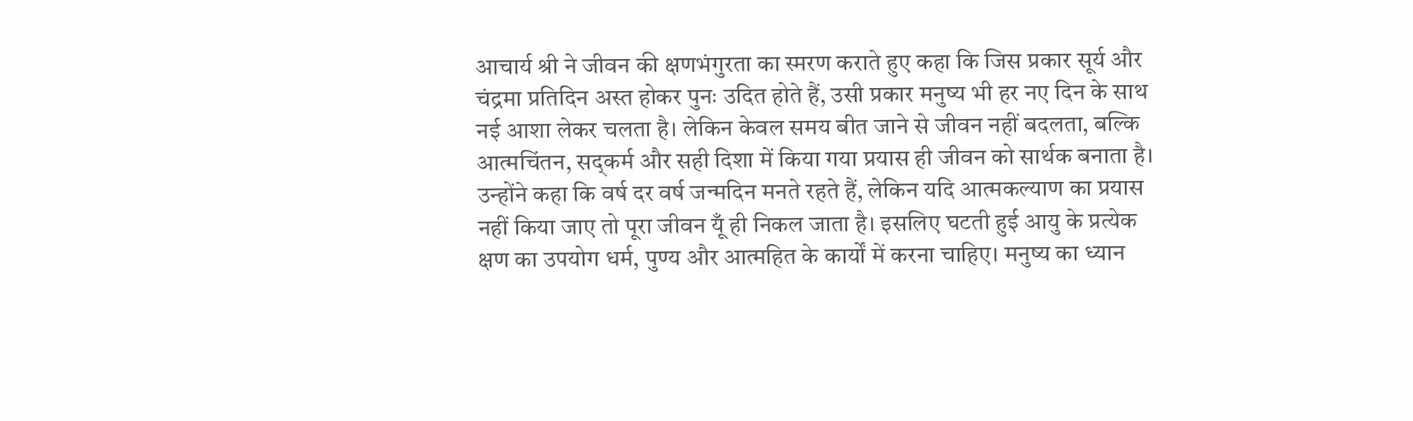आचार्य श्री ने जीवन की क्षणभंगुरता का स्मरण कराते हुए कहा कि जिस प्रकार सूर्य और चंद्रमा प्रतिदिन अस्त होकर पुनः उदित होते हैं, उसी प्रकार मनुष्य भी हर नए दिन के साथ नई आशा लेकर चलता है। लेकिन केवल समय बीत जाने से जीवन नहीं बदलता, बल्कि आत्मचिंतन, सद्कर्म और सही दिशा में किया गया प्रयास ही जीवन को सार्थक बनाता है।
उन्होंने कहा कि वर्ष दर वर्ष जन्मदिन मनते रहते हैं, लेकिन यदि आत्मकल्याण का प्रयास नहीं किया जाए तो पूरा जीवन यूँ ही निकल जाता है। इसलिए घटती हुई आयु के प्रत्येक क्षण का उपयोग धर्म, पुण्य और आत्महित के कार्यों में करना चाहिए। मनुष्य का ध्यान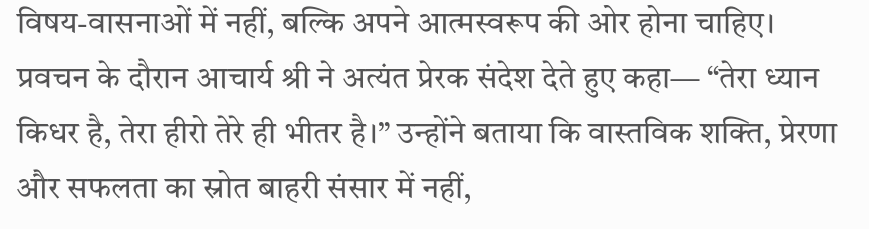विषय-वासनाओं में नहीं, बल्कि अपने आत्मस्वरूप की ओर होना चाहिए।
प्रवचन के दौरान आचार्य श्री ने अत्यंत प्रेरक संदेश देते हुए कहा— “तेरा ध्यान किधर है, तेरा हीरो तेरे ही भीतर है।” उन्होंने बताया कि वास्तविक शक्ति, प्रेरणा और सफलता का स्रोत बाहरी संसार में नहीं,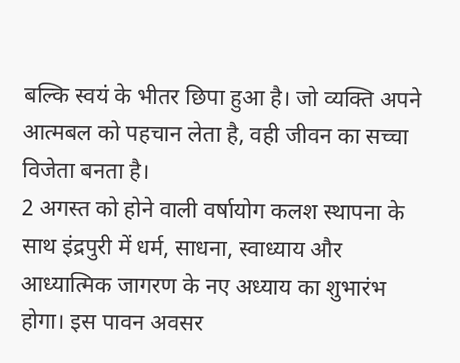बल्कि स्वयं के भीतर छिपा हुआ है। जो व्यक्ति अपने आत्मबल को पहचान लेता है, वही जीवन का सच्चा विजेता बनता है।
2 अगस्त को होने वाली वर्षायोग कलश स्थापना के साथ इंद्रपुरी में धर्म, साधना, स्वाध्याय और आध्यात्मिक जागरण के नए अध्याय का शुभारंभ होगा। इस पावन अवसर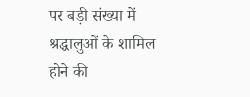पर बड़ी संख्या में श्रद्धालुओं के शामिल होने की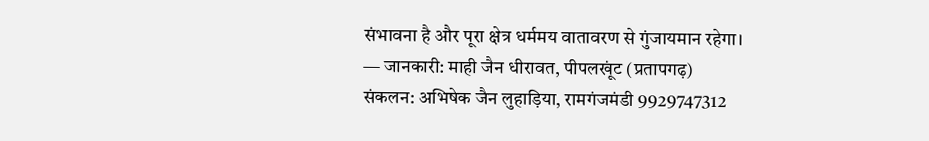संभावना है और पूरा क्षेत्र धर्ममय वातावरण से गुंजायमान रहेगा।
— जानकारी: माही जैन धीरावत, पीपलखूंट (प्रतापगढ़)
संकलन: अभिषेक जैन लुहाड़िया, रामगंजमंडी 9929747312